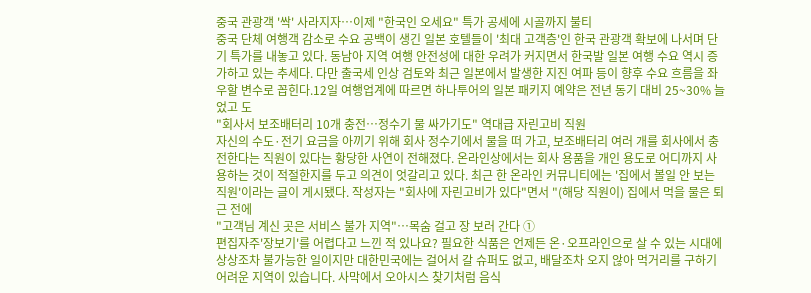중국 관광객 '싹' 사라지자…이제 "한국인 오세요" 특가 공세에 시골까지 불티
중국 단체 여행객 감소로 수요 공백이 생긴 일본 호텔들이 '최대 고객층'인 한국 관광객 확보에 나서며 단기 특가를 내놓고 있다. 동남아 지역 여행 안전성에 대한 우려가 커지면서 한국발 일본 여행 수요 역시 증가하고 있는 추세다. 다만 출국세 인상 검토와 최근 일본에서 발생한 지진 여파 등이 향후 수요 흐름을 좌우할 변수로 꼽힌다.12일 여행업계에 따르면 하나투어의 일본 패키지 예약은 전년 동기 대비 25~30% 늘었고 도
"회사서 보조배터리 10개 충전…정수기 물 싸가기도" 역대급 자린고비 직원
자신의 수도·전기 요금을 아끼기 위해 회사 정수기에서 물을 떠 가고, 보조배터리 여러 개를 회사에서 충전한다는 직원이 있다는 황당한 사연이 전해졌다. 온라인상에서는 회사 용품을 개인 용도로 어디까지 사용하는 것이 적절한지를 두고 의견이 엇갈리고 있다. 최근 한 온라인 커뮤니티에는 '집에서 볼일 안 보는 직원'이라는 글이 게시됐다. 작성자는 "회사에 자린고비가 있다"면서 "(해당 직원이) 집에서 먹을 물은 퇴근 전에
"고객님 계신 곳은 서비스 불가 지역"…목숨 걸고 장 보러 간다 ①
편집자주'장보기'를 어렵다고 느낀 적 있나요? 필요한 식품은 언제든 온·오프라인으로 살 수 있는 시대에 상상조차 불가능한 일이지만 대한민국에는 걸어서 갈 슈퍼도 없고, 배달조차 오지 않아 먹거리를 구하기 어려운 지역이 있습니다. 사막에서 오아시스 찾기처럼 음식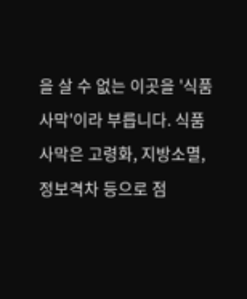을 살 수 없는 이곳을 '식품사막'이라 부릅니다. 식품사막은 고령화, 지방소멸, 정보격차 등으로 점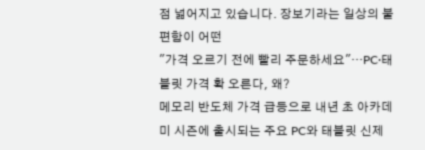점 넓어지고 있습니다. 장보기라는 일상의 불편함이 어떤
"가격 오르기 전에 빨리 주문하세요"…PC·태블릿 가격 확 오른다, 왜?
메모리 반도체 가격 급등으로 내년 초 아카데미 시즌에 출시되는 주요 PC와 태블릿 신제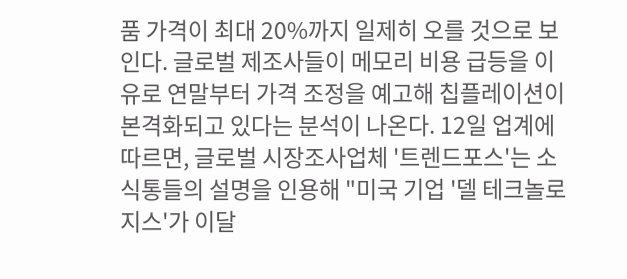품 가격이 최대 20%까지 일제히 오를 것으로 보인다. 글로벌 제조사들이 메모리 비용 급등을 이유로 연말부터 가격 조정을 예고해 칩플레이션이 본격화되고 있다는 분석이 나온다. 12일 업계에 따르면, 글로벌 시장조사업체 '트렌드포스'는 소식통들의 설명을 인용해 "미국 기업 '델 테크놀로지스'가 이달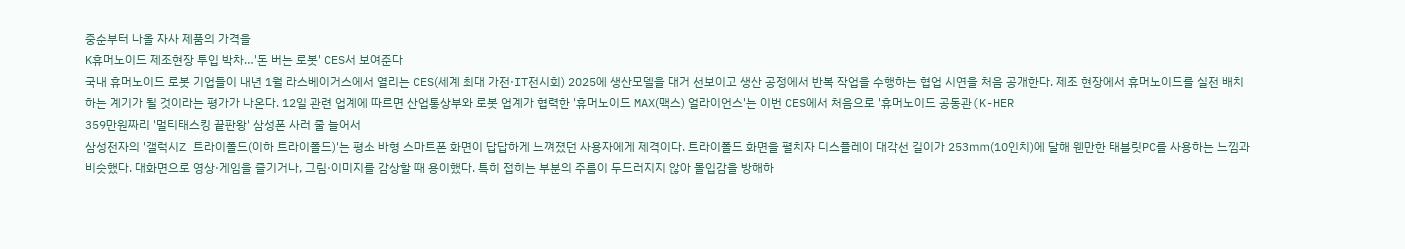중순부터 나올 자사 제품의 가격을
K휴머노이드 제조현장 투입 박차…'돈 버는 로봇' CES서 보여준다
국내 휴머노이드 로봇 기업들이 내년 1월 라스베이거스에서 열리는 CES(세계 최대 가전·IT전시회) 2025에 생산모델을 대거 선보이고 생산 공정에서 반복 작업을 수행하는 협업 시연을 처음 공개한다. 제조 현장에서 휴머노이드를 실전 배치하는 계기가 될 것이라는 평가가 나온다. 12일 관련 업계에 따르면 산업통상부와 로봇 업계가 협력한 '휴머노이드 MAX(맥스) 얼라이언스'는 이번 CES에서 처음으로 '휴머노이드 공동관(K-HER
359만원짜리 '멀티태스킹 끝판왕' 삼성폰 사러 줄 늘어서
삼성전자의 '갤럭시Z 트라이폴드(이하 트라이폴드)'는 평소 바형 스마트폰 화면이 답답하게 느껴졌던 사용자에게 제격이다. 트라이폴드 화면을 펼치자 디스플레이 대각선 길이가 253㎜(10인치)에 달해 웬만한 태블릿PC를 사용하는 느낌과 비슷했다. 대화면으로 영상·게임을 즐기거나, 그림·이미지를 감상할 때 용이했다. 특히 접히는 부분의 주름이 두드러지지 않아 몰입감을 방해하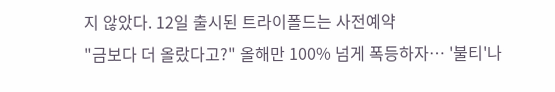지 않았다. 12일 출시된 트라이폴드는 사전예약
"금보다 더 올랐다고?" 올해만 100% 넘게 폭등하자… '불티'나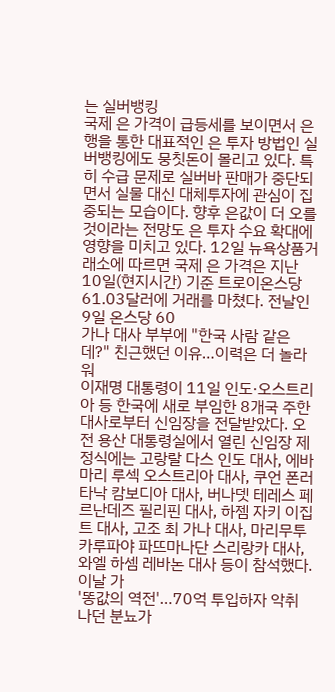는 실버뱅킹
국제 은 가격이 급등세를 보이면서 은행을 통한 대표적인 은 투자 방법인 실버뱅킹에도 뭉칫돈이 몰리고 있다. 특히 수급 문제로 실버바 판매가 중단되면서 실물 대신 대체투자에 관심이 집중되는 모습이다. 향후 은값이 더 오를 것이라는 전망도 은 투자 수요 확대에 영향을 미치고 있다. 12일 뉴욕상품거래소에 따르면 국제 은 가격은 지난 10일(현지시간) 기준 트로이온스당 61.03달러에 거래를 마쳤다. 전날인 9일 온스당 60
가나 대사 부부에 "한국 사람 같은데?" 친근했던 이유…이력은 더 놀라워
이재명 대통령이 11일 인도·오스트리아 등 한국에 새로 부임한 8개국 주한 대사로부터 신임장을 전달받았다. 오전 용산 대통령실에서 열린 신임장 제정식에는 고랑랄 다스 인도 대사, 에바 마리 루섹 오스트리아 대사, 쿠언 폰러타낙 캄보디아 대사, 버나뎃 테레스 페르난데즈 필리핀 대사, 하젬 자키 이집트 대사, 고조 최 가나 대사, 마리무투 카루파야 파뜨마나단 스리랑카 대사, 와엘 하셈 레바논 대사 등이 참석했다. 이날 가
'똥값의 역전'…70억 투입하자 악취 나던 분뇨가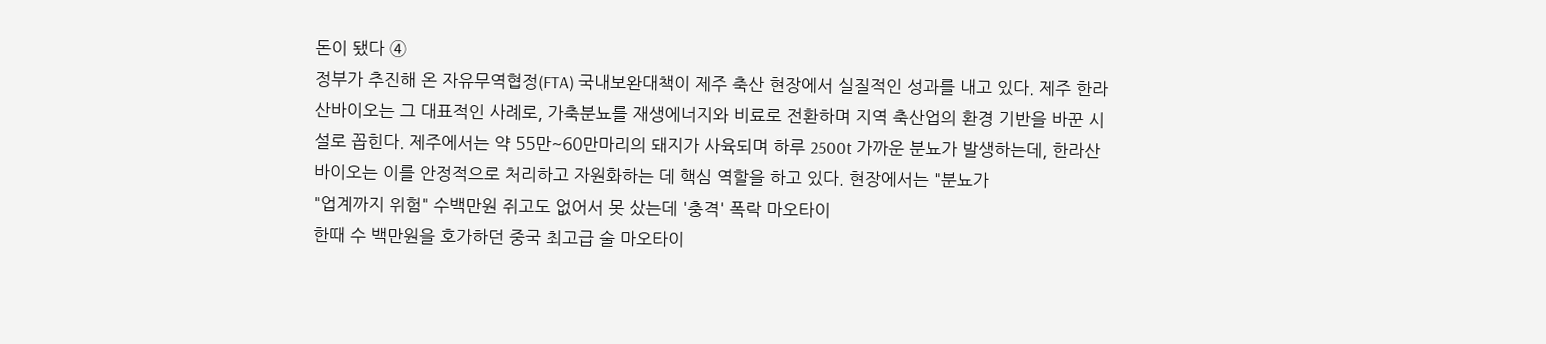돈이 됐다 ④
정부가 추진해 온 자유무역협정(FTA) 국내보완대책이 제주 축산 현장에서 실질적인 성과를 내고 있다. 제주 한라산바이오는 그 대표적인 사례로, 가축분뇨를 재생에너지와 비료로 전환하며 지역 축산업의 환경 기반을 바꾼 시설로 꼽힌다. 제주에서는 약 55만~60만마리의 돼지가 사육되며 하루 2500t 가까운 분뇨가 발생하는데, 한라산바이오는 이를 안정적으로 처리하고 자원화하는 데 핵심 역할을 하고 있다. 현장에서는 "분뇨가
"업계까지 위험" 수백만원 쥐고도 없어서 못 샀는데 '충격' 폭락 마오타이
한때 수 백만원을 호가하던 중국 최고급 술 마오타이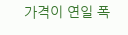가격이 연일 폭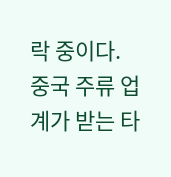락 중이다. 중국 주류 업계가 받는 타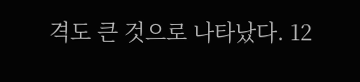격도 큰 것으로 나타났다. 12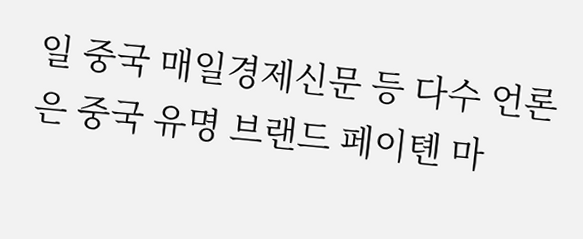일 중국 매일경제신문 등 다수 언론은 중국 유명 브랜드 페이톈 마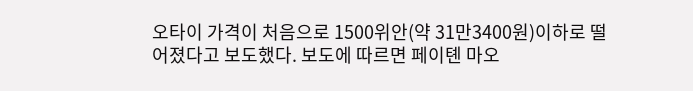오타이 가격이 처음으로 1500위안(약 31만3400원)이하로 떨어졌다고 보도했다. 보도에 따르면 페이톈 마오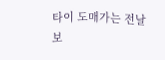타이 도매가는 전날보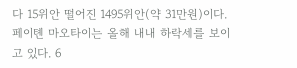다 15위안 떨어진 1495위안(약 31만원)이다. 페이톈 마오타이는 올해 내내 하락세를 보이고 있다. 6